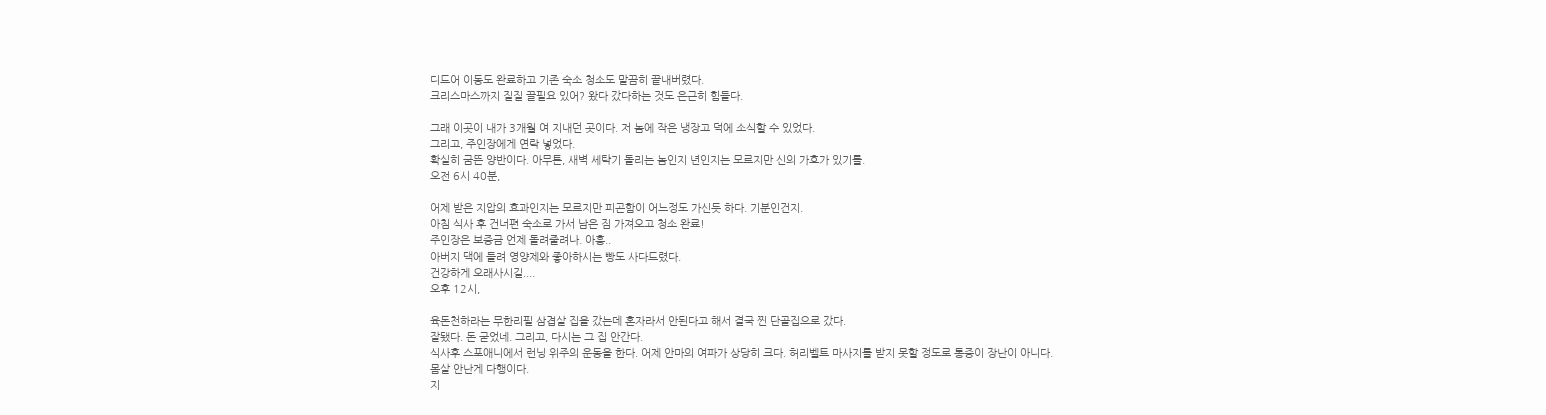디드어 이동도 완료하고 기존 숙소 청소도 말끔히 끝내버렸다.
크리스마스까지 질질 끌필요 있어? 왔다 갔다하는 것도 은근히 힘들다.

그래 이곳이 내가 3개월 여 지내던 곳이다. 저 놈에 작은 냉장고 덕에 소식할 수 있었다.
그리고, 주인장에게 연락 넣었다.
확실히 굼뜬 양반이다. 아무튼, 새벽 세탁기 돌리는 놈인지 년인지는 모르지만 신의 가호가 있기를.
오전 6시 40분,

어제 받은 지압의 효과인지는 모르지만 피곤함이 어느정도 가신듯 하다. 기분인건지.
아침 식사 후 건너편 숙소로 가서 남은 짐 가져오고 청소 완료!
주인장은 보증금 언제 돌려줄려나. 아흥..
아버지 댁에 들려 영양제와 좋아하시는 빵도 사다드렸다.
건강하게 오래사시길....
오후 12시,

육돈천하라는 무한리필 삼겹살 집을 갔는데 혼자라서 안된다고 해서 결국 찐 단골집으로 갔다.
잘됐다. 돈 굳었네. 그리고, 다시는 그 집 안간다.
식사후 스포애니에서 런닝 위주의 운동을 한다. 어제 안마의 여파가 상당히 크다. 허리벨트 마사지를 받지 못할 정도로 통증이 장난이 아니다.
몸살 안난게 다행이다.
지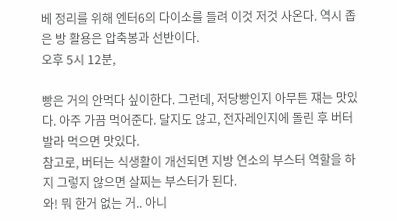베 정리를 위해 엔터6의 다이소를 들려 이것 저것 사온다. 역시 좁은 방 활용은 압축봉과 선반이다.
오후 5시 12분,

빵은 거의 안먹다 싶이한다. 그런데, 저당빵인지 아무튼 쟤는 맛있다. 아주 가끔 먹어준다. 달지도 않고, 전자레인지에 돌린 후 버터 발라 먹으면 맛있다.
참고로, 버터는 식생활이 개선되면 지방 연소의 부스터 역할을 하지 그렇지 않으면 살찌는 부스터가 된다.
와! 뭐 한거 없는 거.. 아니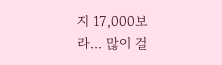지 17,000보라... 많이 걸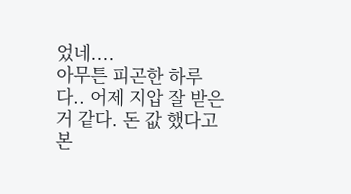었네....
아무튼 피곤한 하루다.. 어제 지압 잘 받은거 같다. 돈 값 했다고 본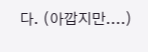다. (아깝지만....)